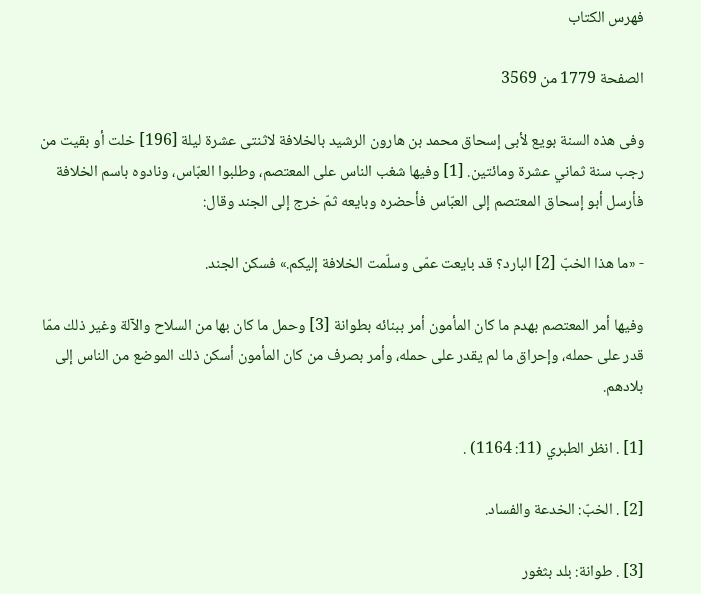فهرس الكتاب

الصفحة 1779 من 3569

وفى هذه السنة بويع لأبى إسحاق محمد بن هارون الرشيد بالخلافة لاثنتى عشرة ليلة [196] خلت أو بقيت من رجب سنة ثماني عشرة ومائتين. [1] وفيها شغب الناس على المعتصم، وطلبوا العبّاس، ونادوه باسم الخلافة فأرسل أبو إسحاق المعتصم إلى العبّاس فأحضره وبايعه ثمّ خرج إلى الجند وقال:

- «ما هذا الخبّ [2] البارد؟ قد بايعت عمّى وسلّمت الخلافة إليكم.» فسكن الجند.

وفيها أمر المعتصم بهدم ما كان المأمون أمر ببنائه بطوانة [3] وحمل ما كان بها من السلاح والآلة وغير ذلك ممّا قدر على حمله، وإحراق ما لم يقدر على حمله، وأمر بصرف من كان المأمون أسكن ذلك الموضع من الناس إلى بلادهم.

[1] . انظر الطبري (11: 1164) .

[2] . الخبّ: الخدعة والفساد.

[3] . طوانة: بلد بثغور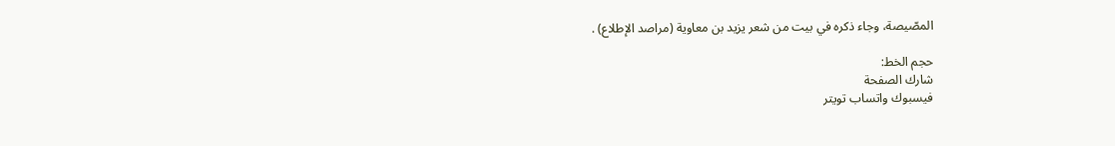المصّيصة، وجاء ذكره في بيت من شعر يزيد بن معاوية (مراصد الإطلاع) .

حجم الخط:
شارك الصفحة
فيسبوك واتساب تويتر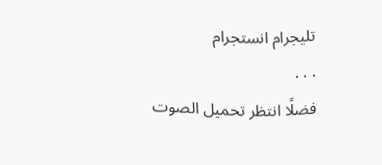تليجرام انستجرام
. . .
فضلًا انتظر تحميل الصوت